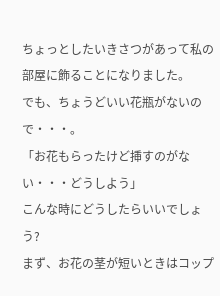ちょっとしたいきさつがあって私の部屋に飾ることになりました。
でも、ちょうどいい花瓶がないので・・・。
「お花もらったけど挿すのがない・・・どうしよう」
こんな時にどうしたらいいでしょう?
まず、お花の茎が短いときはコップ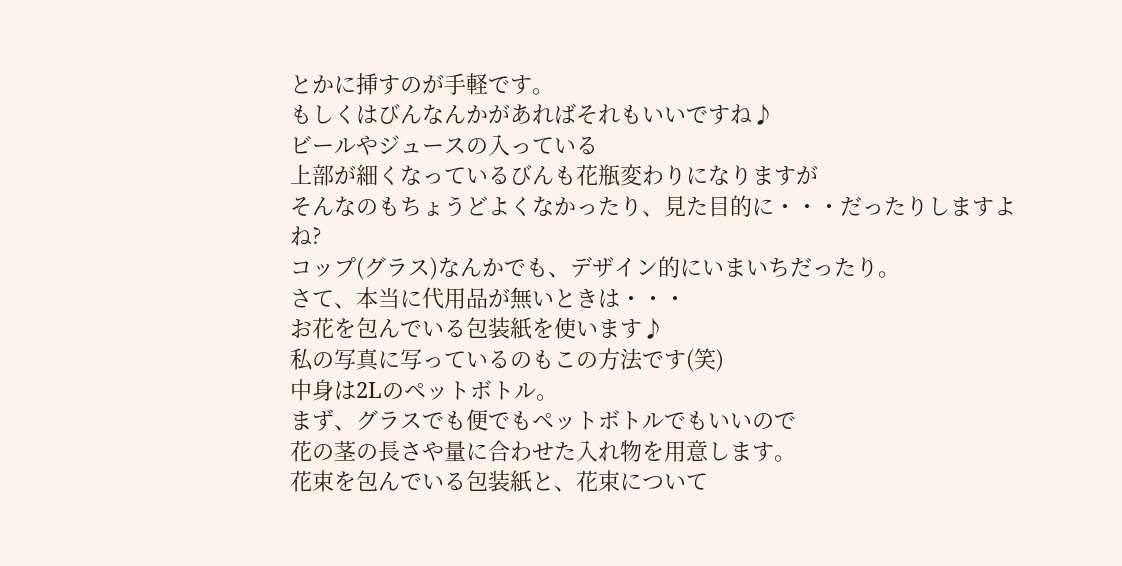とかに挿すのが手軽です。
もしくはびんなんかがあればそれもいいですね♪
ビールやジュースの入っている
上部が細くなっているびんも花瓶変わりになりますが
そんなのもちょうどよくなかったり、見た目的に・・・だったりしますよね?
コップ(グラス)なんかでも、デザイン的にいまいちだったり。
さて、本当に代用品が無いときは・・・
お花を包んでいる包装紙を使います♪
私の写真に写っているのもこの方法です(笑)
中身は2Lのペットボトル。
まず、グラスでも便でもペットボトルでもいいので
花の茎の長さや量に合わせた入れ物を用意します。
花束を包んでいる包装紙と、花束について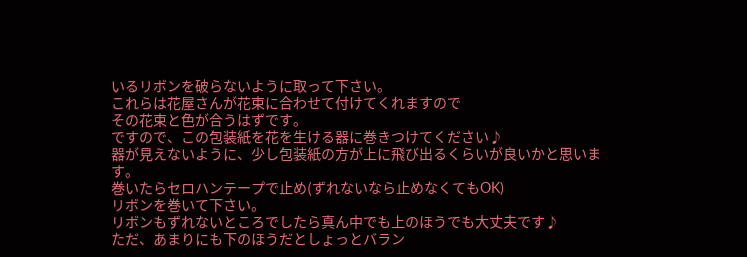いるリボンを破らないように取って下さい。
これらは花屋さんが花束に合わせて付けてくれますので
その花束と色が合うはずです。
ですので、この包装紙を花を生ける器に巻きつけてください♪
器が見えないように、少し包装紙の方が上に飛び出るくらいが良いかと思います。
巻いたらセロハンテープで止め(ずれないなら止めなくてもOK)
リボンを巻いて下さい。
リボンもずれないところでしたら真ん中でも上のほうでも大丈夫です♪
ただ、あまりにも下のほうだとしょっとバラン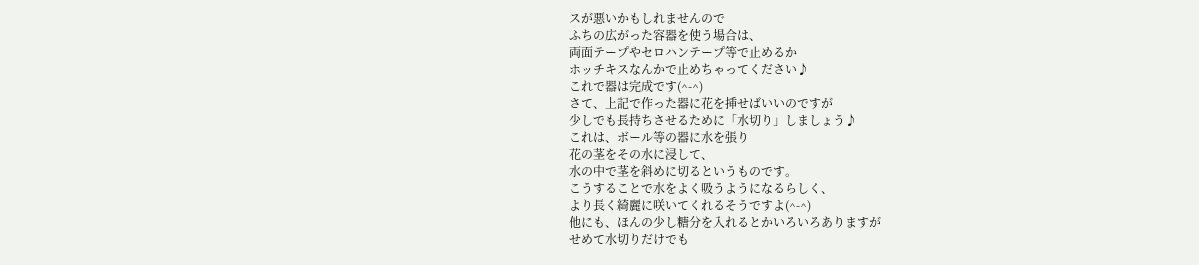スが悪いかもしれませんので
ふちの広がった容器を使う場合は、
両面テープやセロハンテープ等で止めるか
ホッチキスなんかで止めちゃってください♪
これで器は完成です(^-^)
さて、上記で作った器に花を挿せばいいのですが
少しでも長持ちさせるために「水切り」しましょう♪
これは、ボール等の器に水を張り
花の茎をその水に浸して、
水の中で茎を斜めに切るというものです。
こうすることで水をよく吸うようになるらしく、
より長く綺麗に咲いてくれるそうですよ(^-^)
他にも、ほんの少し糖分を入れるとかいろいろありますが
せめて水切りだけでも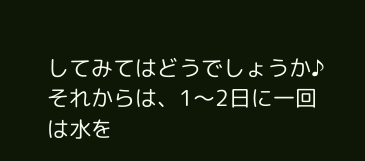してみてはどうでしょうか♪
それからは、1〜2日に一回は水を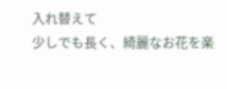入れ替えて
少しでも長く、綺麗なお花を楽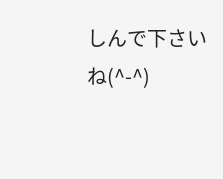しんで下さいね(^-^)